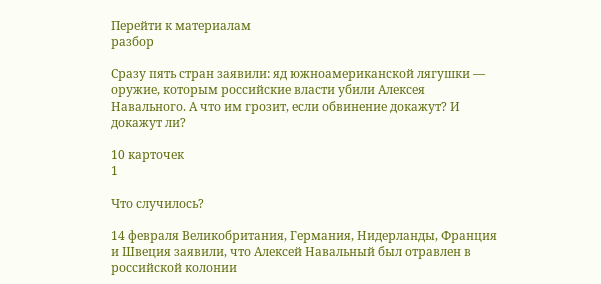Перейти к материалам
разбор

Сразу пять стран заявили: яд южноамериканской лягушки — оружие, которым российские власти убили Алексея Навального. А что им грозит, если обвинение докажут? И докажут ли?

10 карточек
1

Что случилось?

14 февраля Великобритания, Германия, Нидерланды, Франция и Швеция заявили, что Алексей Навальный был отравлен в российской колонии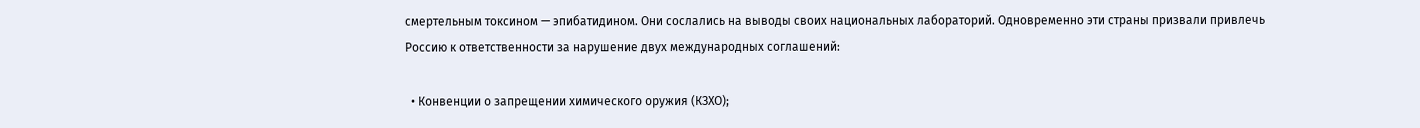смертельным токсином — эпибатидином. Они сослались на выводы своих национальных лабораторий. Одновременно эти страны призвали привлечь Россию к ответственности за нарушение двух международных соглашений:

  • Конвенции о запрещении химического оружия (КЗХО);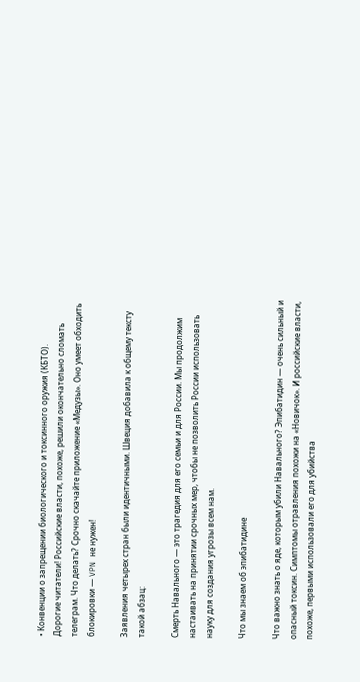• Конвенции о запрещении биологического и токсинного оружия (КБТО).
Дорогие читатели! Российские власти, похоже, решили окончательно сломать телеграм. Что делать? Срочно скачайте приложение «Медузы». Оно умеет обходить блокировки — VPN не нужен!

Заявления четырех стран были идентичными. Швеция добавила к общему тексту такой абзац:

Смерть Навального — это трагедия для его семьи и для России. Мы продолжим настаивать на принятии срочных мер, чтобы не позволить России использовать науку для создания угрозы всем нам.

Что мы знаем об эпибатидине

Что важно знать о яде, которым убили Навального? Эпибатидин — очень сильный и опасный токсин. Симптомы отравления похожи на «Новичок». И российские власти, похоже, первыми использовали его для убийства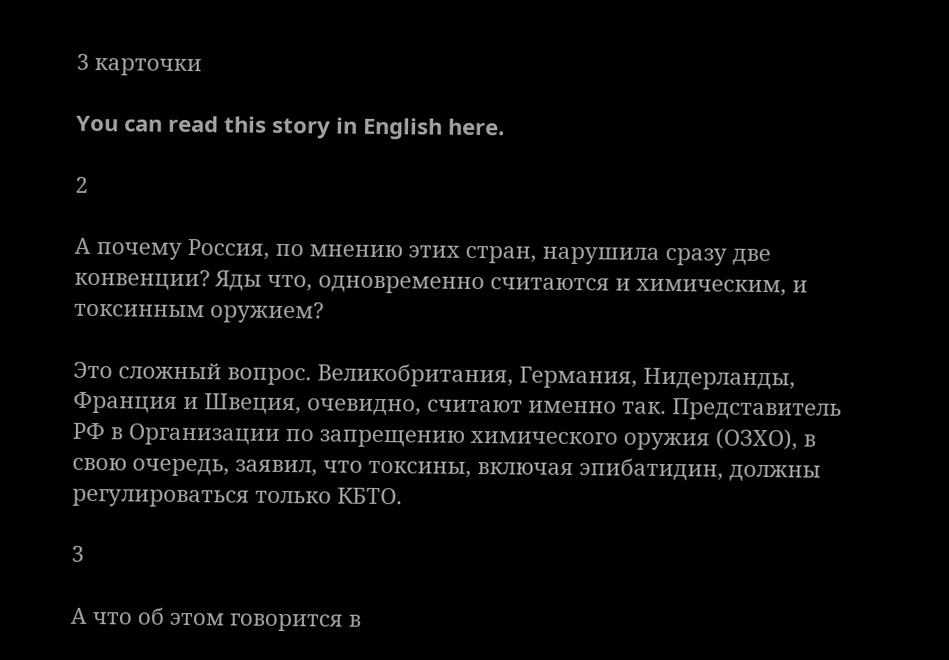3 карточки

You can read this story in English here.

2

А почему Россия, по мнению этих стран, нарушила сразу две конвенции? Яды что, одновременно считаются и химическим, и токсинным оружием?

Это сложный вопрос. Великобритания, Германия, Нидерланды, Франция и Швеция, очевидно, считают именно так. Представитель РФ в Организации по запрещению химического оружия (ОЗХО), в свою очередь, заявил, что токсины, включая эпибатидин, должны регулироваться только КБТО.

3

А что об этом говорится в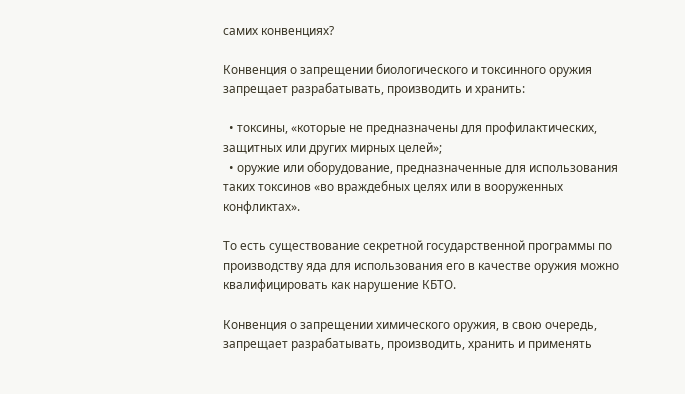самих конвенциях?

Конвенция о запрещении биологического и токсинного оружия запрещает разрабатывать, производить и хранить:

  • токсины, «которые не предназначены для профилактических, защитных или других мирных целей»;
  • оружие или оборудование, предназначенные для использования таких токсинов «во враждебных целях или в вооруженных конфликтах».

То есть существование секретной государственной программы по производству яда для использования его в качестве оружия можно квалифицировать как нарушение КБТО.

Конвенция о запрещении химического оружия, в свою очередь, запрещает разрабатывать, производить, хранить и применять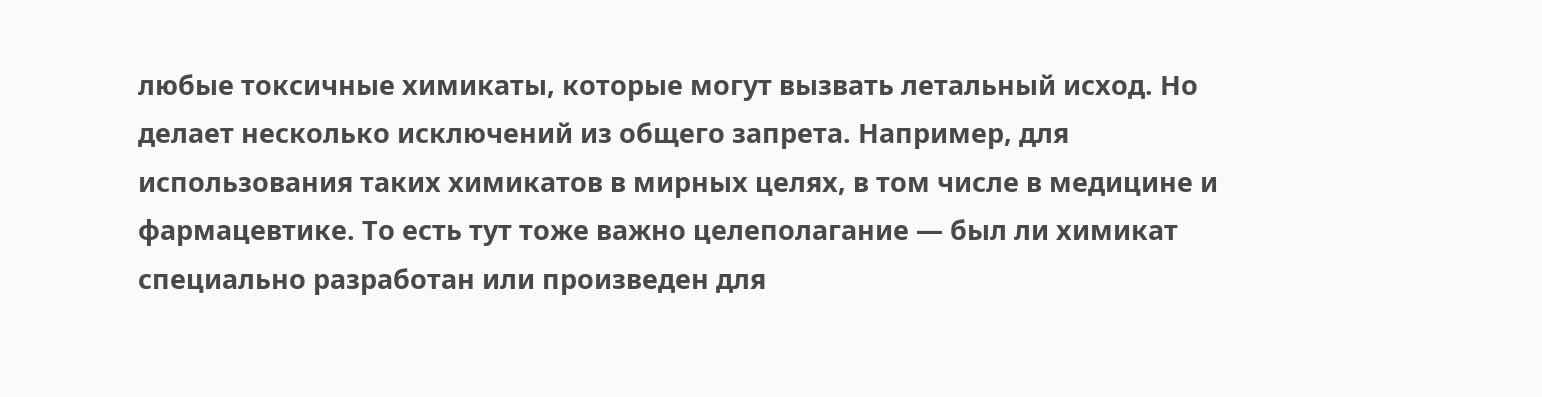любые токсичные химикаты, которые могут вызвать летальный исход. Но делает несколько исключений из общего запрета. Например, для использования таких химикатов в мирных целях, в том числе в медицине и фармацевтике. То есть тут тоже важно целеполагание — был ли химикат специально разработан или произведен для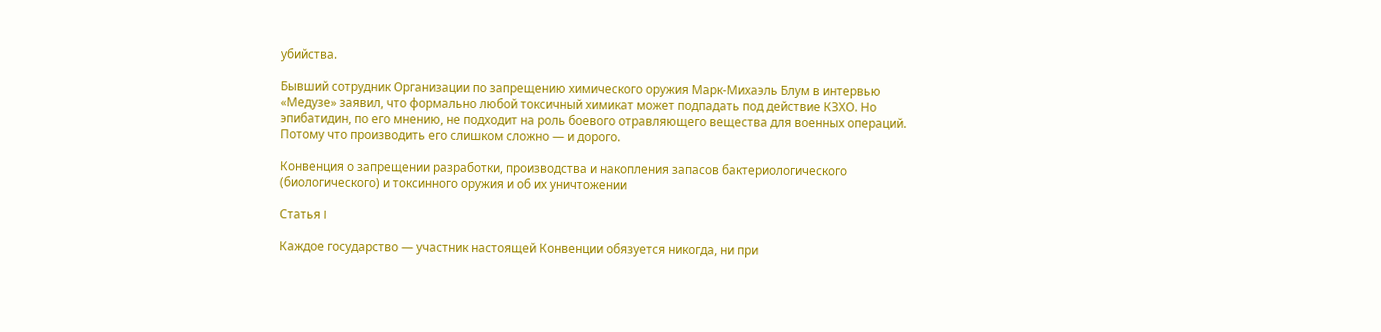убийства.

Бывший сотрудник Организации по запрещению химического оружия Марк-Михаэль Блум в интервью «Медузе» заявил, что формально любой токсичный химикат может подпадать под действие КЗХО. Но эпибатидин, по его мнению, не подходит на роль боевого отравляющего вещества для военных операций. Потому что производить его слишком сложно — и дорого.

Конвенция о запрещении разработки, производства и накопления запасов бактериологического (биологического) и токсинного оружия и об их уничтожении

Статья I

Каждое государство — участник настоящей Конвенции обязуется никогда, ни при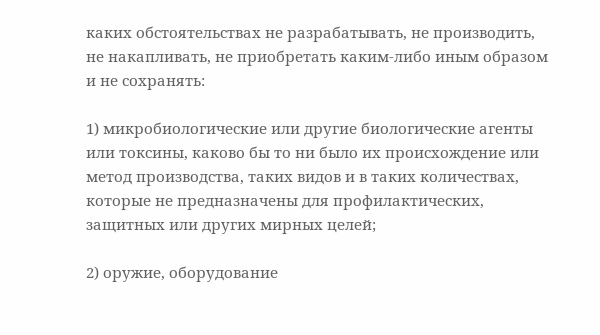каких обстоятельствах не разрабатывать, не производить, не накапливать, не приобретать каким-либо иным образом и не сохранять:

1) микробиологические или другие биологические агенты или токсины, каково бы то ни было их происхождение или метод производства, таких видов и в таких количествах, которые не предназначены для профилактических, защитных или других мирных целей;

2) оружие, оборудование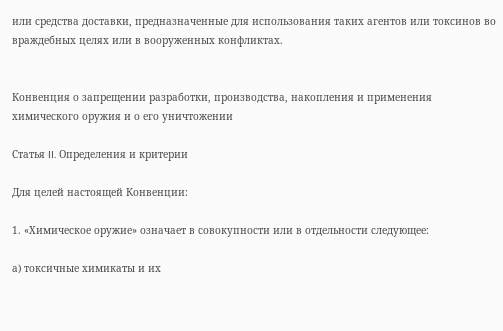или средства доставки, предназначенные для использования таких агентов или токсинов во враждебных целях или в вооруженных конфликтах.


Конвенция о запрещении разработки, производства, накопления и применения химического оружия и о его уничтожении

Статья II. Определения и критерии

Для целей настоящей Конвенции:

1. «Химическое оружие» означает в совокупности или в отдельности следующее:

а) токсичные химикаты и их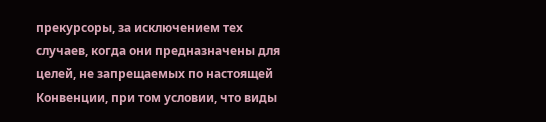прекурсоры, за исключением тех случаев, когда они предназначены для целей, не запрещаемых по настоящей Конвенции, при том условии, что виды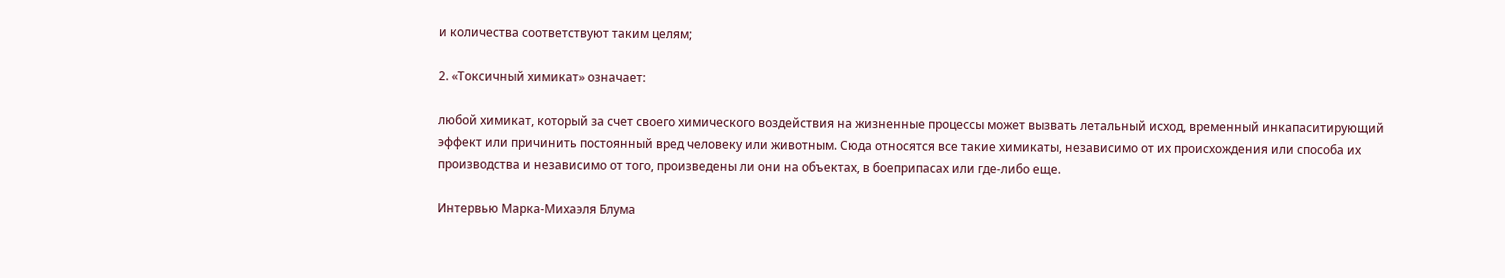и количества соответствуют таким целям;

2. «Токсичный химикат» означает:

любой химикат, который за счет своего химического воздействия на жизненные процессы может вызвать летальный исход, временный инкапаситирующий эффект или причинить постоянный вред человеку или животным. Сюда относятся все такие химикаты, независимо от их происхождения или способа их производства и независимо от того, произведены ли они на объектах, в боеприпасах или где-либо еще.

Интервью Марка-Михаэля Блума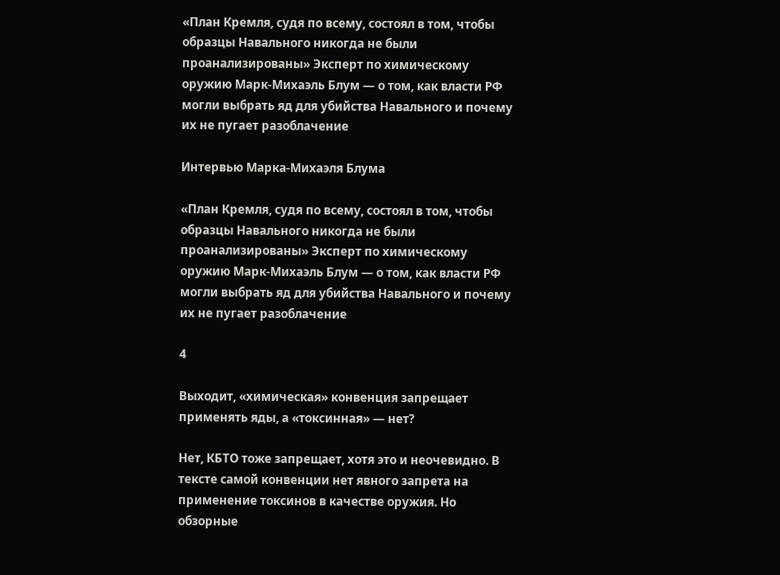«План Кремля, судя по всему, состоял в том, чтобы образцы Навального никогда не были проанализированы» Эксперт по химическому оружию Марк-Михаэль Блум — о том, как власти РФ могли выбрать яд для убийства Навального и почему их не пугает разоблачение

Интервью Марка-Михаэля Блума

«План Кремля, судя по всему, состоял в том, чтобы образцы Навального никогда не были проанализированы» Эксперт по химическому оружию Марк-Михаэль Блум — о том, как власти РФ могли выбрать яд для убийства Навального и почему их не пугает разоблачение

4

Выходит, «химическая» конвенция запрещает применять яды, а «токсинная» — нет?

Нет, КБТО тоже запрещает, хотя это и неочевидно. В тексте самой конвенции нет явного запрета на применение токсинов в качестве оружия. Но обзорные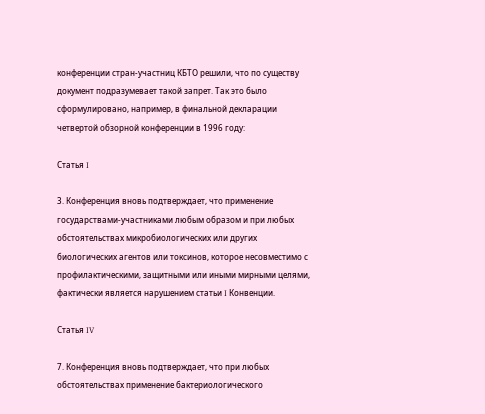конференции стран-участниц КБТО решили, что по существу документ подразумевает такой запрет. Так это было сформулировано, например, в финальной декларации четвертой обзорной конференции в 1996 году:

Статья I

3. Конференция вновь подтверждает, что применение государствами-участниками любым образом и при любых обстоятельствах микробиологических или других биологических агентов или токсинов, которое несовместимо с профилактическими, защитными или иными мирными целями, фактически является нарушением статьи I Конвенции.

Статья IV

7. Конференция вновь подтверждает, что при любых обстоятельствах применение бактериологического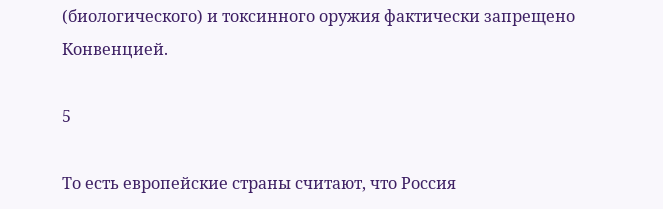(биологического) и токсинного оружия фактически запрещено Конвенцией.

5

То есть европейские страны считают, что Россия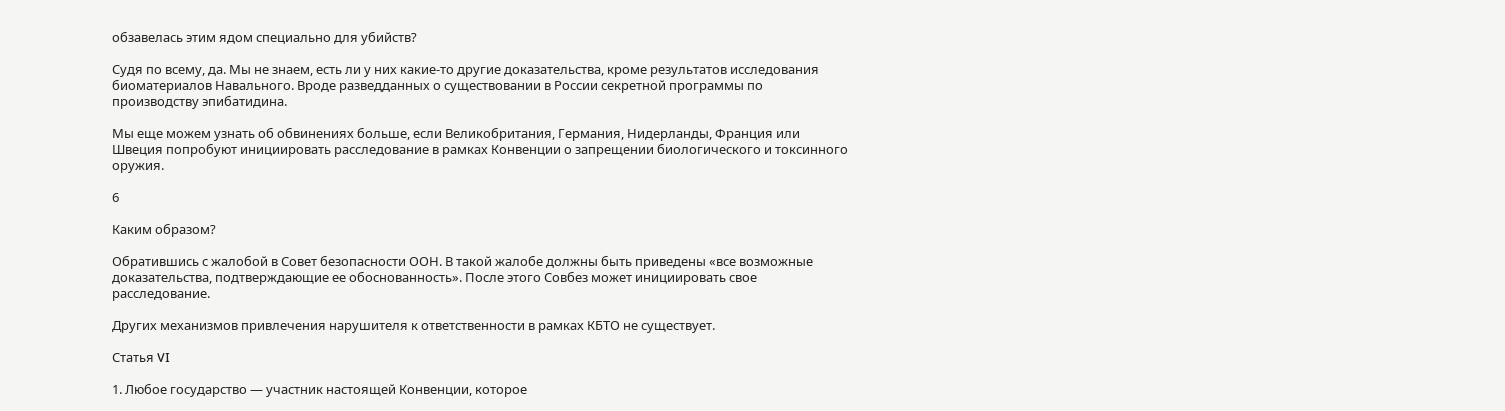обзавелась этим ядом специально для убийств?

Судя по всему, да. Мы не знаем, есть ли у них какие-то другие доказательства, кроме результатов исследования биоматериалов Навального. Вроде разведданных о существовании в России секретной программы по производству эпибатидина.

Мы еще можем узнать об обвинениях больше, если Великобритания, Германия, Нидерланды, Франция или Швеция попробуют инициировать расследование в рамках Конвенции о запрещении биологического и токсинного оружия.

6

Каким образом?

Обратившись с жалобой в Совет безопасности ООН. В такой жалобе должны быть приведены «все возможные доказательства, подтверждающие ее обоснованность». После этого Совбез может инициировать свое расследование.

Других механизмов привлечения нарушителя к ответственности в рамках КБТО не существует.

Статья VI

1. Любое государство — участник настоящей Конвенции, которое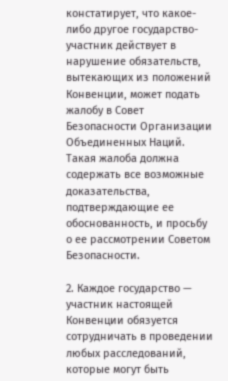констатирует, что какое-либо другое государство-участник действует в нарушение обязательств, вытекающих из положений Конвенции, может подать жалобу в Совет Безопасности Организации Объединенных Наций. Такая жалоба должна содержать все возможные доказательства, подтверждающие ее обоснованность, и просьбу о ее рассмотрении Советом Безопасности.

2. Каждое государство — участник настоящей Конвенции обязуется сотрудничать в проведении любых расследований, которые могут быть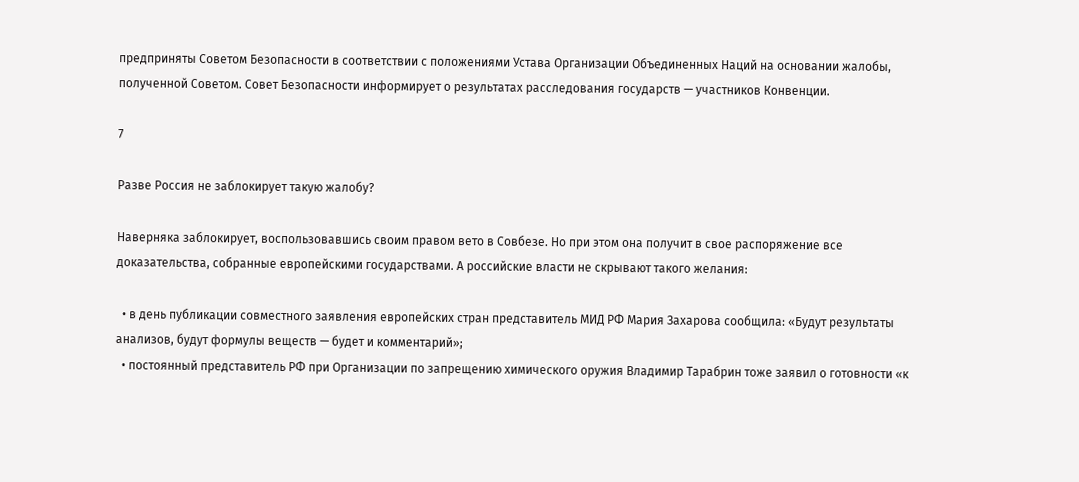предприняты Советом Безопасности в соответствии с положениями Устава Организации Объединенных Наций на основании жалобы, полученной Советом. Совет Безопасности информирует о результатах расследования государств — участников Конвенции.

7

Разве Россия не заблокирует такую жалобу?

Наверняка заблокирует, воспользовавшись своим правом вето в Совбезе. Но при этом она получит в свое распоряжение все доказательства, собранные европейскими государствами. А российские власти не скрывают такого желания:

  • в день публикации совместного заявления европейских стран представитель МИД РФ Мария Захарова сообщила: «Будут результаты анализов, будут формулы веществ — будет и комментарий»;
  • постоянный представитель РФ при Организации по запрещению химического оружия Владимир Тарабрин тоже заявил о готовности «к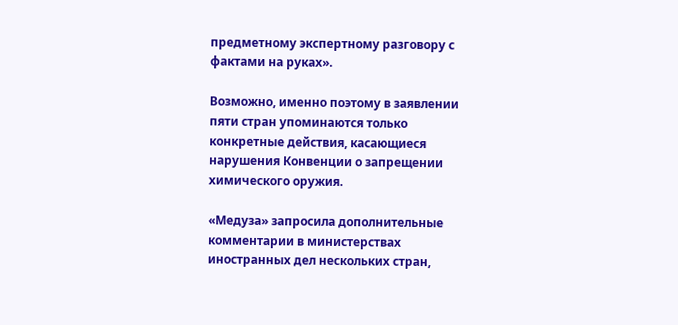предметному экспертному разговору с фактами на руках».

Возможно, именно поэтому в заявлении пяти стран упоминаются только конкретные действия, касающиеся нарушения Конвенции о запрещении химического оружия.

«Медуза» запросила дополнительные комментарии в министерствах иностранных дел нескольких стран,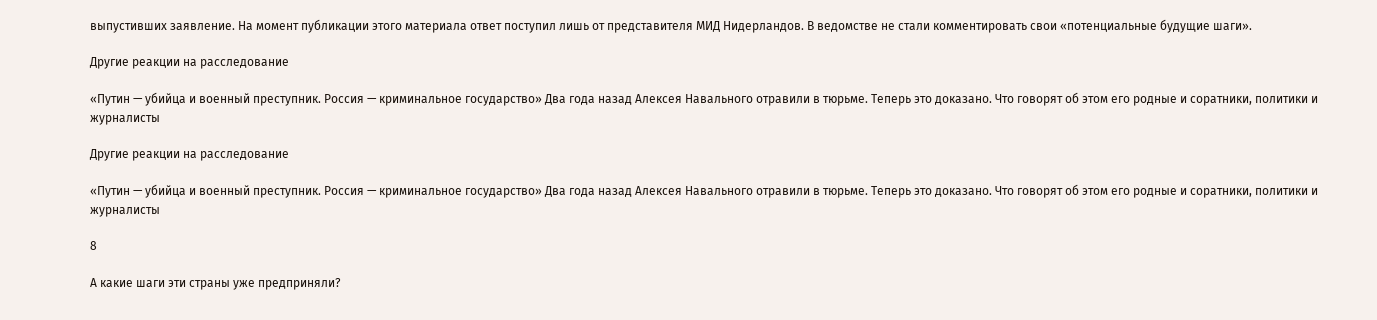выпустивших заявление. На момент публикации этого материала ответ поступил лишь от представителя МИД Нидерландов. В ведомстве не стали комментировать свои «потенциальные будущие шаги».

Другие реакции на расследование

«Путин — убийца и военный преступник. Россия — криминальное государство» Два года назад Алексея Навального отравили в тюрьме. Теперь это доказано. Что говорят об этом его родные и соратники, политики и журналисты

Другие реакции на расследование

«Путин — убийца и военный преступник. Россия — криминальное государство» Два года назад Алексея Навального отравили в тюрьме. Теперь это доказано. Что говорят об этом его родные и соратники, политики и журналисты

8

А какие шаги эти страны уже предприняли?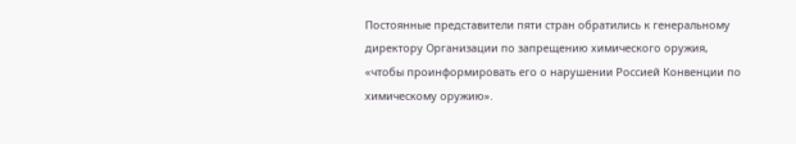Постоянные представители пяти стран обратились к генеральному директору Организации по запрещению химического оружия, «чтобы проинформировать его о нарушении Россией Конвенции по химическому оружию».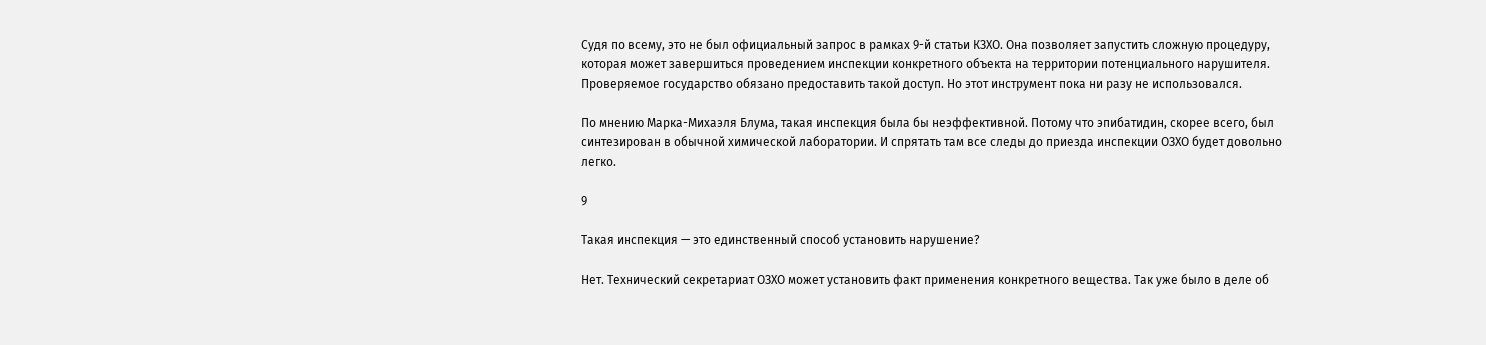Судя по всему, это не был официальный запрос в рамках 9-й статьи КЗХО. Она позволяет запустить сложную процедуру, которая может завершиться проведением инспекции конкретного объекта на территории потенциального нарушителя. Проверяемое государство обязано предоставить такой доступ. Но этот инструмент пока ни разу не использовался.

По мнению Марка-Михаэля Блума, такая инспекция была бы неэффективной. Потому что эпибатидин, скорее всего, был синтезирован в обычной химической лаборатории. И спрятать там все следы до приезда инспекции ОЗХО будет довольно легко.

9

Такая инспекция — это единственный способ установить нарушение?

Нет. Технический секретариат ОЗХО может установить факт применения конкретного вещества. Так уже было в деле об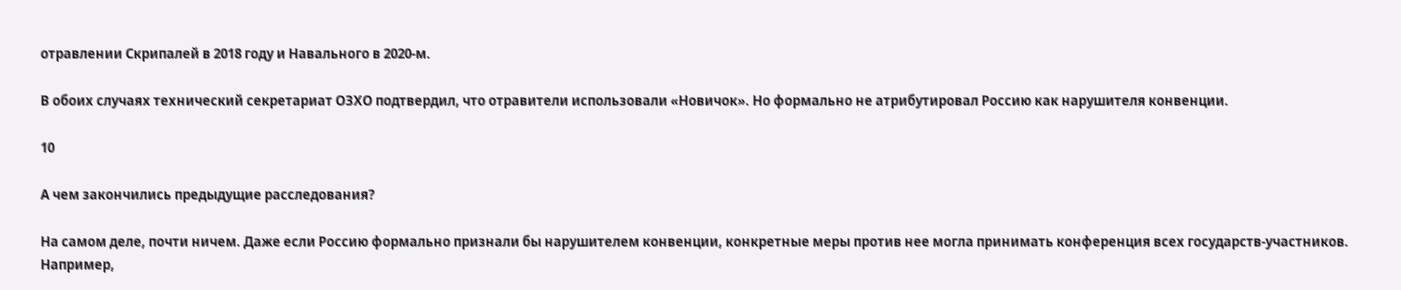отравлении Скрипалей в 2018 году и Навального в 2020-м.

В обоих случаях технический секретариат ОЗХО подтвердил, что отравители использовали «Новичок». Но формально не атрибутировал Россию как нарушителя конвенции.

10

А чем закончились предыдущие расследования?

На самом деле, почти ничем. Даже если Россию формально признали бы нарушителем конвенции, конкретные меры против нее могла принимать конференция всех государств-участников. Например,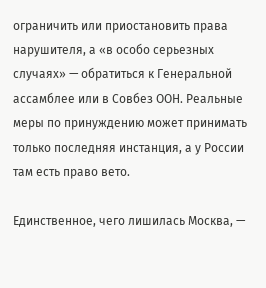ограничить или приостановить права нарушителя, а «в особо серьезных случаях» — обратиться к Генеральной ассамблее или в Совбез ООН. Реальные меры по принуждению может принимать только последняя инстанция, а у России там есть право вето.

Единственное, чего лишилась Москва, —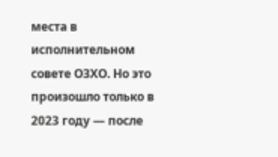места в исполнительном совете ОЗХО. Но это произошло только в 2023 году — после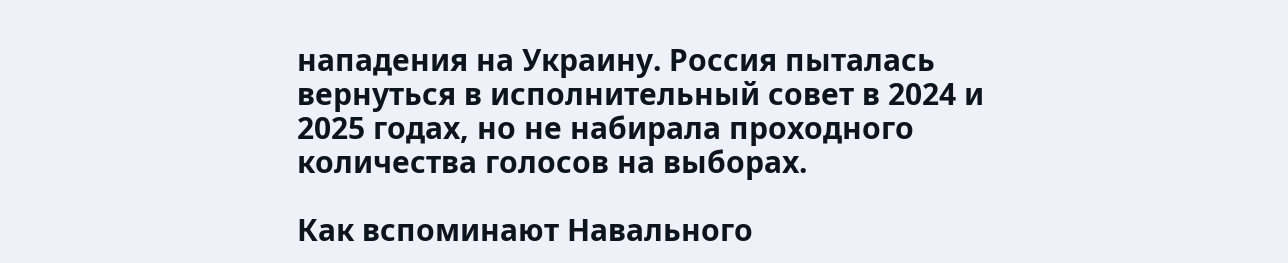нападения на Украину. Россия пыталась вернуться в исполнительный совет в 2024 и 2025 годах, но не набирала проходного количества голосов на выборах.

Как вспоминают Навального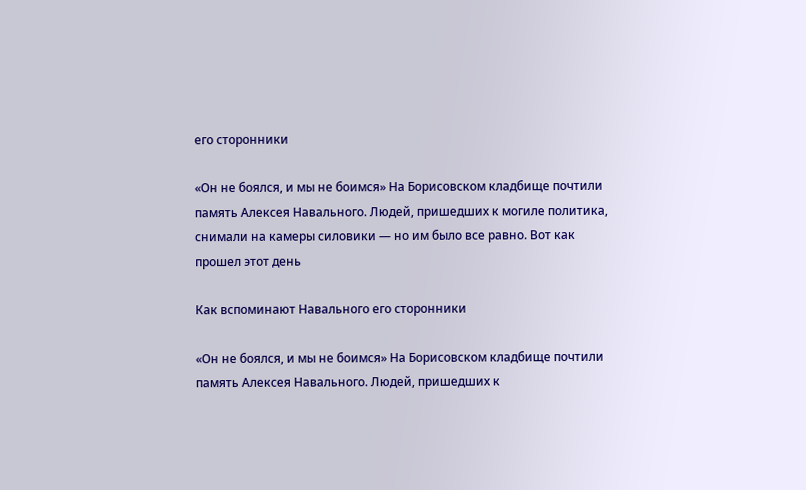его сторонники

«Он не боялся, и мы не боимся» На Борисовском кладбище почтили память Алексея Навального. Людей, пришедших к могиле политика, снимали на камеры силовики — но им было все равно. Вот как прошел этот день

Как вспоминают Навального его сторонники

«Он не боялся, и мы не боимся» На Борисовском кладбище почтили память Алексея Навального. Людей, пришедших к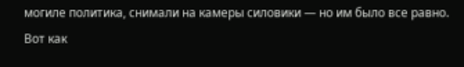могиле политика, снимали на камеры силовики — но им было все равно. Вот как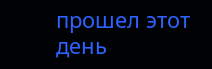прошел этот день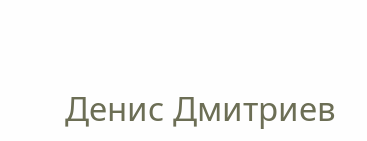Денис Дмитриев